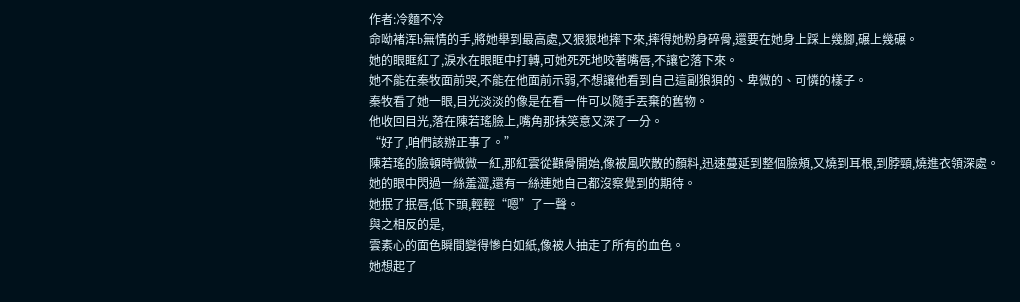作者:冷麵不冷
命呦褚浑b無情的手,將她舉到最高處,又狠狠地摔下來,摔得她粉身碎骨,還要在她身上踩上幾腳,碾上幾碾。
她的眼眶紅了,淚水在眼眶中打轉,可她死死地咬著嘴唇,不讓它落下來。
她不能在秦牧面前哭,不能在他面前示弱,不想讓他看到自己這副狼狽的、卑微的、可憐的樣子。
秦牧看了她一眼,目光淡淡的像是在看一件可以隨手丟棄的舊物。
他收回目光,落在陳若瑤臉上,嘴角那抹笑意又深了一分。
“好了,咱們該辦正事了。”
陳若瑤的臉頓時微微一紅,那紅雲從顴骨開始,像被風吹散的顏料,迅速蔓延到整個臉頰,又燒到耳根,到脖頸,燒進衣領深處。
她的眼中閃過一絲羞澀,還有一絲連她自己都沒察覺到的期待。
她抿了抿唇,低下頭,輕輕“嗯”了一聲。
與之相反的是,
雲素心的面色瞬間變得慘白如紙,像被人抽走了所有的血色。
她想起了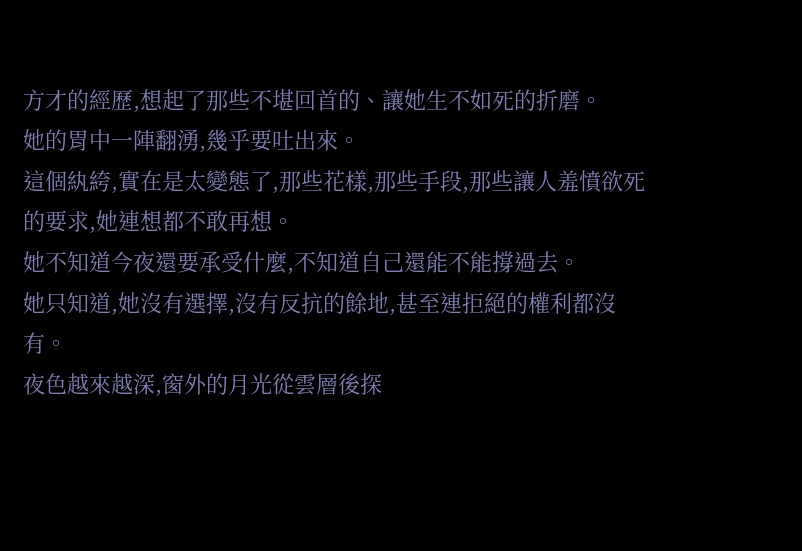方才的經歷,想起了那些不堪回首的、讓她生不如死的折磨。
她的胃中一陣翻湧,幾乎要吐出來。
這個紈絝,實在是太變態了,那些花樣,那些手段,那些讓人羞憤欲死的要求,她連想都不敢再想。
她不知道今夜還要承受什麼,不知道自己還能不能撐過去。
她只知道,她沒有選擇,沒有反抗的餘地,甚至連拒絕的權利都沒有。
夜色越來越深,窗外的月光從雲層後探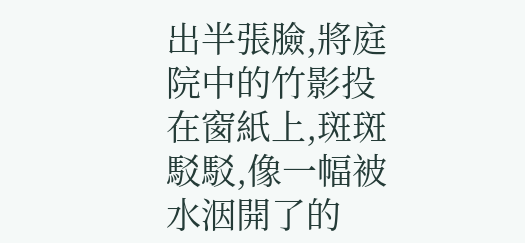出半張臉,將庭院中的竹影投在窗紙上,斑斑駁駁,像一幅被水洇開了的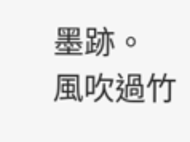墨跡。
風吹過竹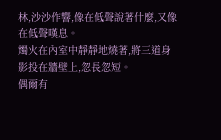林,沙沙作響,像在低聲說著什麼,又像在低聲嘆息。
燭火在內室中靜靜地燒著,將三道身影投在牆壁上,忽長忽短。
偶爾有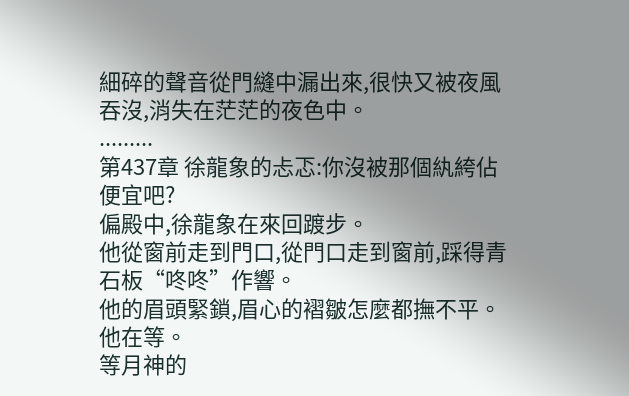細碎的聲音從門縫中漏出來,很快又被夜風吞沒,消失在茫茫的夜色中。
.........
第437章 徐龍象的忐忑:你沒被那個紈絝佔便宜吧?
偏殿中,徐龍象在來回踱步。
他從窗前走到門口,從門口走到窗前,踩得青石板“咚咚”作響。
他的眉頭緊鎖,眉心的褶皺怎麼都撫不平。
他在等。
等月神的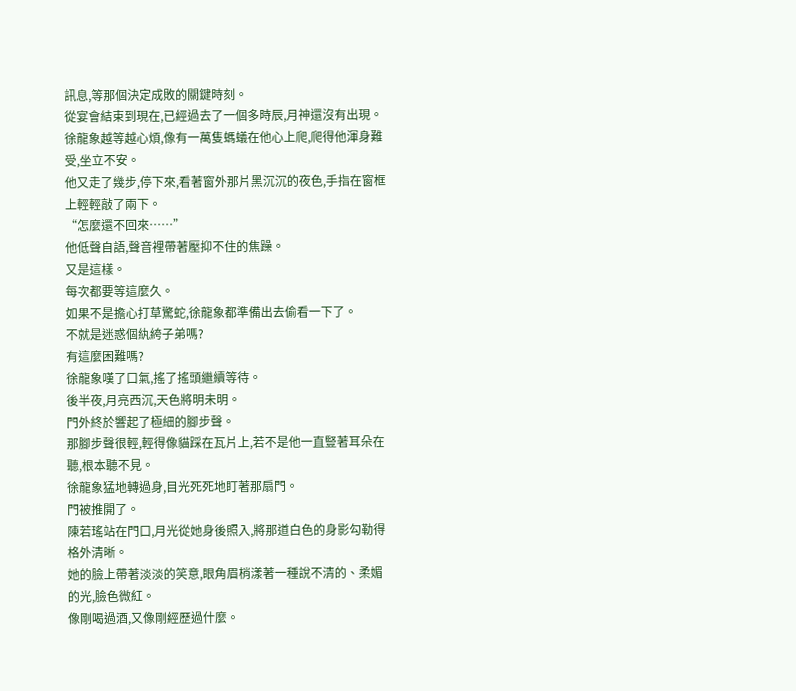訊息,等那個決定成敗的關鍵時刻。
從宴會結束到現在,已經過去了一個多時辰,月神還沒有出現。
徐龍象越等越心煩,像有一萬隻螞蟻在他心上爬,爬得他渾身難受,坐立不安。
他又走了幾步,停下來,看著窗外那片黑沉沉的夜色,手指在窗框上輕輕敲了兩下。
“怎麼還不回來……”
他低聲自語,聲音裡帶著壓抑不住的焦躁。
又是這樣。
每次都要等這麼久。
如果不是擔心打草驚蛇,徐龍象都準備出去偷看一下了。
不就是迷惑個紈絝子弟嗎?
有這麼困難嗎?
徐龍象嘆了口氣,搖了搖頭繼續等待。
後半夜,月亮西沉,天色將明未明。
門外終於響起了極細的腳步聲。
那腳步聲很輕,輕得像貓踩在瓦片上,若不是他一直豎著耳朵在聽,根本聽不見。
徐龍象猛地轉過身,目光死死地盯著那扇門。
門被推開了。
陳若瑤站在門口,月光從她身後照入,將那道白色的身影勾勒得格外清晰。
她的臉上帶著淡淡的笑意,眼角眉梢漾著一種說不清的、柔媚的光,臉色微紅。
像剛喝過酒,又像剛經歷過什麼。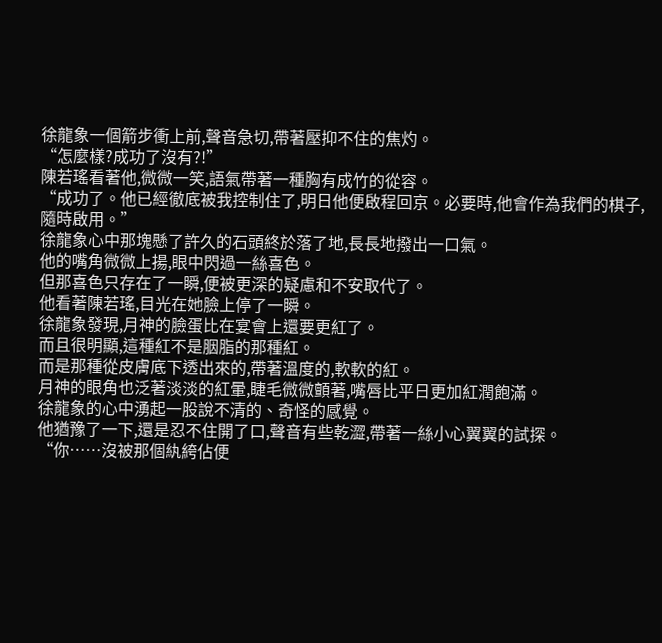徐龍象一個箭步衝上前,聲音急切,帶著壓抑不住的焦灼。
“怎麼樣?成功了沒有?!”
陳若瑤看著他,微微一笑,語氣帶著一種胸有成竹的從容。
“成功了。他已經徹底被我控制住了,明日他便啟程回京。必要時,他會作為我們的棋子,隨時啟用。”
徐龍象心中那塊懸了許久的石頭終於落了地,長長地撥出一口氣。
他的嘴角微微上揚,眼中閃過一絲喜色。
但那喜色只存在了一瞬,便被更深的疑慮和不安取代了。
他看著陳若瑤,目光在她臉上停了一瞬。
徐龍象發現,月神的臉蛋比在宴會上還要更紅了。
而且很明顯,這種紅不是胭脂的那種紅。
而是那種從皮膚底下透出來的,帶著溫度的,軟軟的紅。
月神的眼角也泛著淡淡的紅暈,睫毛微微顫著,嘴唇比平日更加紅潤飽滿。
徐龍象的心中湧起一股說不清的、奇怪的感覺。
他猶豫了一下,還是忍不住開了口,聲音有些乾澀,帶著一絲小心翼翼的試探。
“你……沒被那個紈絝佔便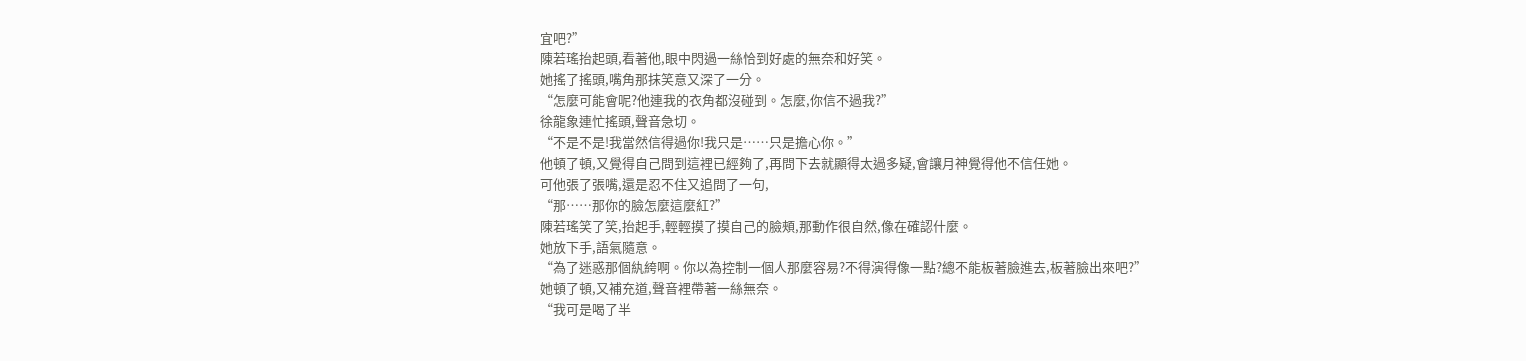宜吧?”
陳若瑤抬起頭,看著他,眼中閃過一絲恰到好處的無奈和好笑。
她搖了搖頭,嘴角那抹笑意又深了一分。
“怎麼可能會呢?他連我的衣角都沒碰到。怎麼,你信不過我?”
徐龍象連忙搖頭,聲音急切。
“不是不是!我當然信得過你!我只是……只是擔心你。”
他頓了頓,又覺得自己問到這裡已經夠了,再問下去就顯得太過多疑,會讓月神覺得他不信任她。
可他張了張嘴,還是忍不住又追問了一句,
“那……那你的臉怎麼這麼紅?”
陳若瑤笑了笑,抬起手,輕輕摸了摸自己的臉頰,那動作很自然,像在確認什麼。
她放下手,語氣隨意。
“為了迷惑那個紈絝啊。你以為控制一個人那麼容易?不得演得像一點?總不能板著臉進去,板著臉出來吧?”
她頓了頓,又補充道,聲音裡帶著一絲無奈。
“我可是喝了半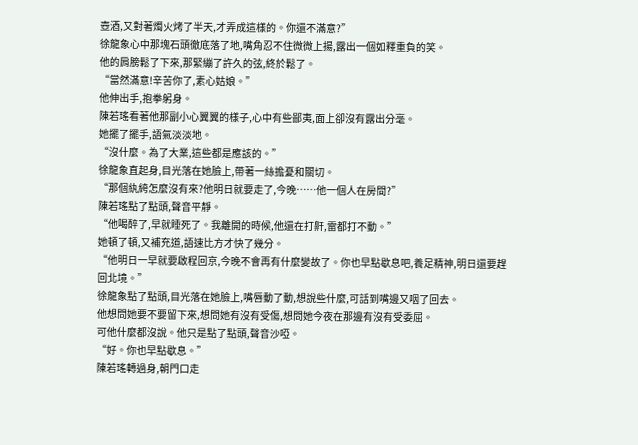壺酒,又對著燭火烤了半天,才弄成這樣的。你還不滿意?”
徐龍象心中那塊石頭徹底落了地,嘴角忍不住微微上揚,露出一個如釋重負的笑。
他的肩膀鬆了下來,那緊繃了許久的弦,終於鬆了。
“當然滿意!辛苦你了,素心姑娘。”
他伸出手,抱拳躬身。
陳若瑤看著他那副小心翼翼的樣子,心中有些鄙夷,面上卻沒有露出分毫。
她擺了擺手,語氣淡淡地。
“沒什麼。為了大業,這些都是應該的。”
徐龍象直起身,目光落在她臉上,帶著一絲擔憂和關切。
“那個紈絝怎麼沒有來?他明日就要走了,今晚……他一個人在房間?”
陳若瑤點了點頭,聲音平靜。
“他喝醉了,早就睡死了。我離開的時候,他還在打鼾,雷都打不動。”
她頓了頓,又補充道,語速比方才快了幾分。
“他明日一早就要啟程回京,今晚不會再有什麼變故了。你也早點歇息吧,養足精神,明日還要趕回北境。”
徐龍象點了點頭,目光落在她臉上,嘴唇動了動,想說些什麼,可話到嘴邊又咽了回去。
他想問她要不要留下來,想問她有沒有受傷,想問她今夜在那邊有沒有受委屈。
可他什麼都沒說。他只是點了點頭,聲音沙啞。
“好。你也早點歇息。”
陳若瑤轉過身,朝門口走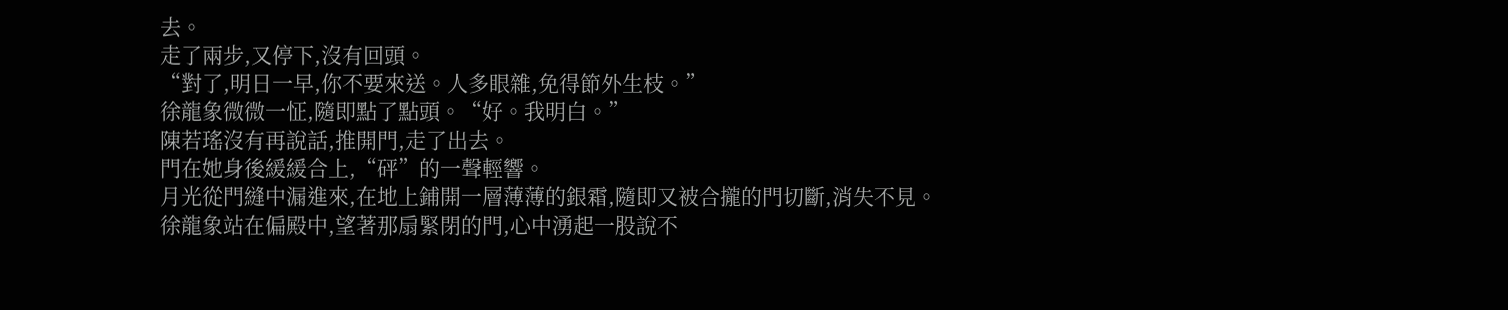去。
走了兩步,又停下,沒有回頭。
“對了,明日一早,你不要來送。人多眼雜,免得節外生枝。”
徐龍象微微一怔,隨即點了點頭。“好。我明白。”
陳若瑤沒有再說話,推開門,走了出去。
門在她身後緩緩合上,“砰”的一聲輕響。
月光從門縫中漏進來,在地上鋪開一層薄薄的銀霜,隨即又被合攏的門切斷,消失不見。
徐龍象站在偏殿中,望著那扇緊閉的門,心中湧起一股說不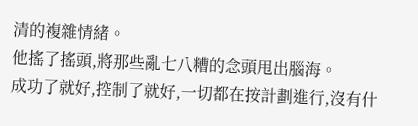清的複雜情緒。
他搖了搖頭,將那些亂七八糟的念頭甩出腦海。
成功了就好,控制了就好,一切都在按計劃進行,沒有什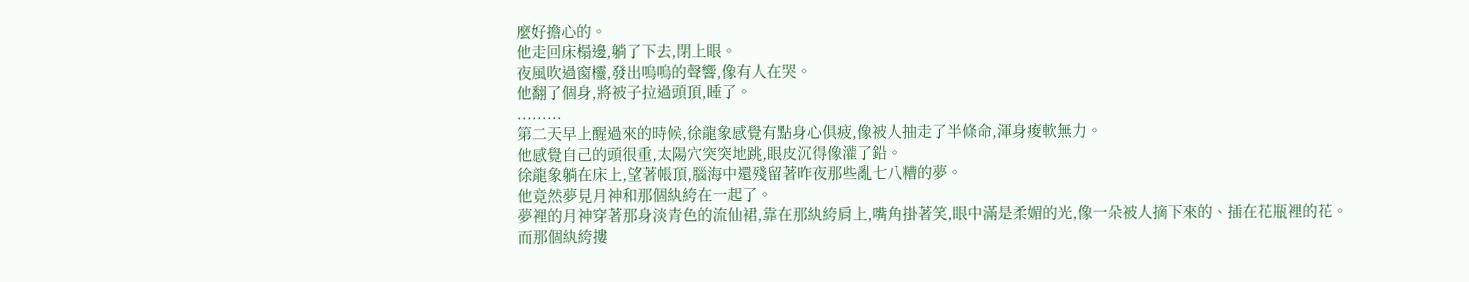麼好擔心的。
他走回床榻邊,躺了下去,閉上眼。
夜風吹過窗欞,發出嗚嗚的聲響,像有人在哭。
他翻了個身,將被子拉過頭頂,睡了。
.........
第二天早上醒過來的時候,徐龍象感覺有點身心俱疲,像被人抽走了半條命,渾身痠軟無力。
他感覺自己的頭很重,太陽穴突突地跳,眼皮沉得像灌了鉛。
徐龍象躺在床上,望著帳頂,腦海中還殘留著昨夜那些亂七八糟的夢。
他竟然夢見月神和那個紈絝在一起了。
夢裡的月神穿著那身淡青色的流仙裙,靠在那紈絝肩上,嘴角掛著笑,眼中滿是柔媚的光,像一朵被人摘下來的、插在花瓶裡的花。
而那個紈絝摟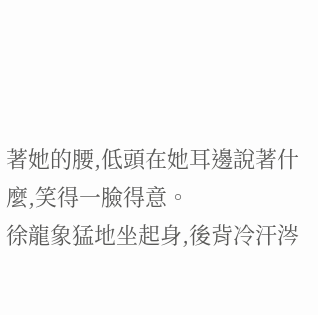著她的腰,低頭在她耳邊說著什麼,笑得一臉得意。
徐龍象猛地坐起身,後背冷汗涔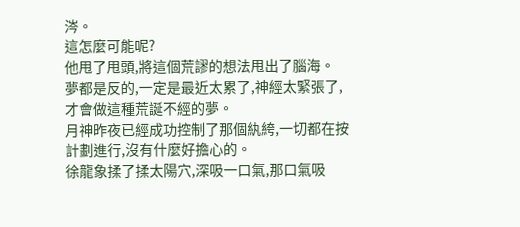涔。
這怎麼可能呢?
他甩了甩頭,將這個荒謬的想法甩出了腦海。
夢都是反的,一定是最近太累了,神經太緊張了,才會做這種荒誕不經的夢。
月神昨夜已經成功控制了那個紈絝,一切都在按計劃進行,沒有什麼好擔心的。
徐龍象揉了揉太陽穴,深吸一口氣,那口氣吸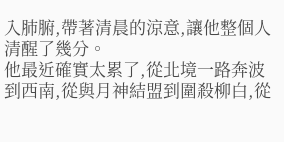入肺腑,帶著清晨的涼意,讓他整個人清醒了幾分。
他最近確實太累了,從北境一路奔波到西南,從與月神結盟到圍殺柳白,從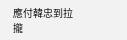應付韓忠到拉攏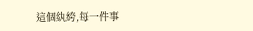這個紈絝,每一件事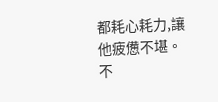都耗心耗力,讓他疲憊不堪。
不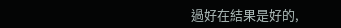過好在結果是好的,